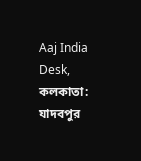Aaj India Desk, কলকাতা: যাদবপুর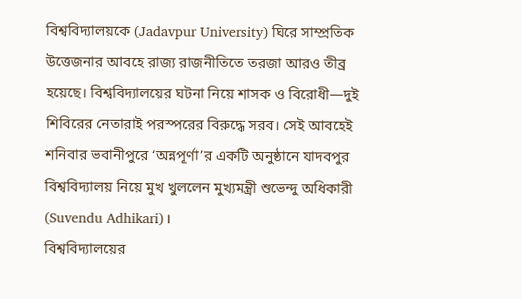বিশ্ববিদ্যালয়কে (Jadavpur University) ঘিরে সাম্প্রতিক উত্তেজনার আবহে রাজ্য রাজনীতিতে তরজা আরও তীব্র হয়েছে। বিশ্ববিদ্যালয়ের ঘটনা নিয়ে শাসক ও বিরোধী—দুই শিবিরের নেতারাই পরস্পরের বিরুদ্ধে সরব। সেই আবহেই শনিবার ভবানীপুরে ‘অন্নপূর্ণা’র একটি অনুষ্ঠানে যাদবপুর বিশ্ববিদ্যালয় নিয়ে মুখ খুললেন মুখ্যমন্ত্রী শুভেন্দু অধিকারী (Suvendu Adhikari)।
বিশ্ববিদ্যালয়ের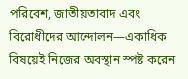পরিবেশ, জাতীয়তাবাদ এবং বিরোধীদের আন্দোলন—একাধিক বিষয়েই নিজের অবস্থান স্পষ্ট করেন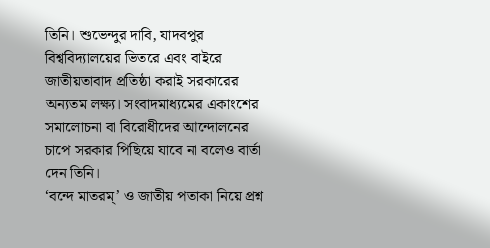তিনি। শুভেন্দুর দাবি, যাদবপুর বিশ্ববিদ্যালয়ের ভিতরে এবং বাইরে জাতীয়তাবাদ প্রতিষ্ঠা করাই সরকারের অন্যতম লক্ষ্য। সংবাদমাধ্যমের একাংশের সমালোচনা বা বিরোধীদের আন্দোলনের চাপে সরকার পিছিয়ে যাবে না বলেও বার্তা দেন তিনি।
‘বন্দে মাতরম্’ ও জাতীয় পতাকা নিয়ে প্রশ্ন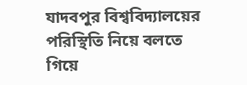যাদবপুর বিশ্ববিদ্যালয়ের পরিস্থিতি নিয়ে বলতে গিয়ে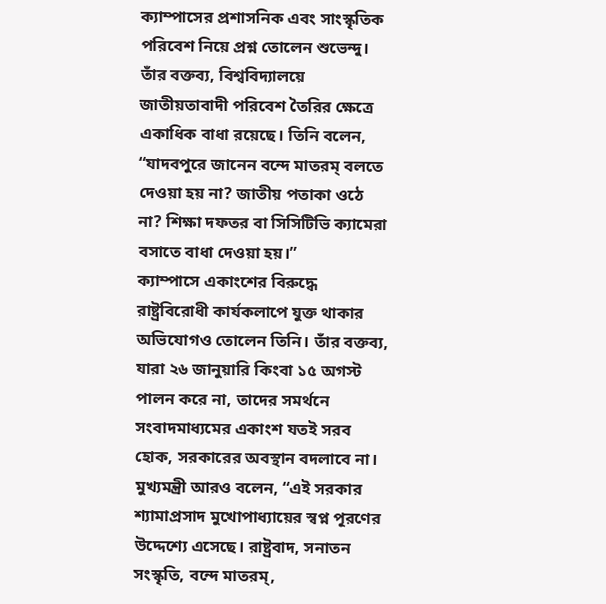ক্যাম্পাসের প্রশাসনিক এবং সাংস্কৃতিক পরিবেশ নিয়ে প্রশ্ন তোলেন শুভেন্দু। তাঁর বক্তব্য, বিশ্ববিদ্যালয়ে জাতীয়তাবাদী পরিবেশ তৈরির ক্ষেত্রে একাধিক বাধা রয়েছে। তিনি বলেন, “যাদবপুরে জানেন বন্দে মাতরম্ বলতে দেওয়া হয় না? জাতীয় পতাকা ওঠে না? শিক্ষা দফতর বা সিসিটিভি ক্যামেরা বসাতে বাধা দেওয়া হয়।”
ক্যাম্পাসে একাংশের বিরুদ্ধে রাষ্ট্রবিরোধী কার্যকলাপে যুক্ত থাকার অভিযোগও তোলেন তিনি। তাঁর বক্তব্য, যারা ২৬ জানুয়ারি কিংবা ১৫ অগস্ট পালন করে না, তাদের সমর্থনে সংবাদমাধ্যমের একাংশ যতই সরব হোক, সরকারের অবস্থান বদলাবে না।
মুখ্যমন্ত্রী আরও বলেন, “এই সরকার শ্যামাপ্রসাদ মুখোপাধ্যায়ের স্বপ্ন পূরণের উদ্দেশ্যে এসেছে। রাষ্ট্রবাদ, সনাতন সংস্কৃতি, বন্দে মাতরম্,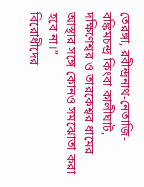তেরঙ্গা, রবীন্দ্রনাথ-নেতাজি-বঙ্কিমচন্দ্র কিংবা কালীঘাট, দক্ষিণেশ্বর ও তারকেশ্বর ধামের আস্থার সঙ্গে কোনও সমঝোতা করা হবে না।”
বিরোধীদের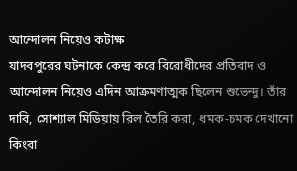আন্দোলন নিয়েও কটাক্ষ
যাদবপুরের ঘটনাকে কেন্দ্র করে বিরোধীদের প্রতিবাদ ও আন্দোলন নিয়েও এদিন আক্রমণাত্মক ছিলেন শুভেন্দু। তাঁর দাবি, সোশ্যাল মিডিয়ায় রিল তৈরি করা, ধমক-চমক দেখানো কিংবা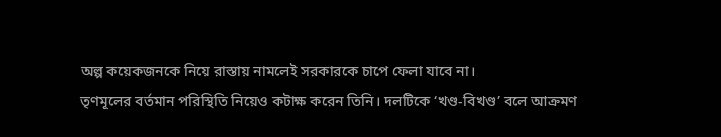অল্প কয়েকজনকে নিয়ে রাস্তায় নামলেই সরকারকে চাপে ফেলা যাবে না।
তৃণমূলের বর্তমান পরিস্থিতি নিয়েও কটাক্ষ করেন তিনি। দলটিকে ‘খণ্ড-বিখণ্ড’ বলে আক্রমণ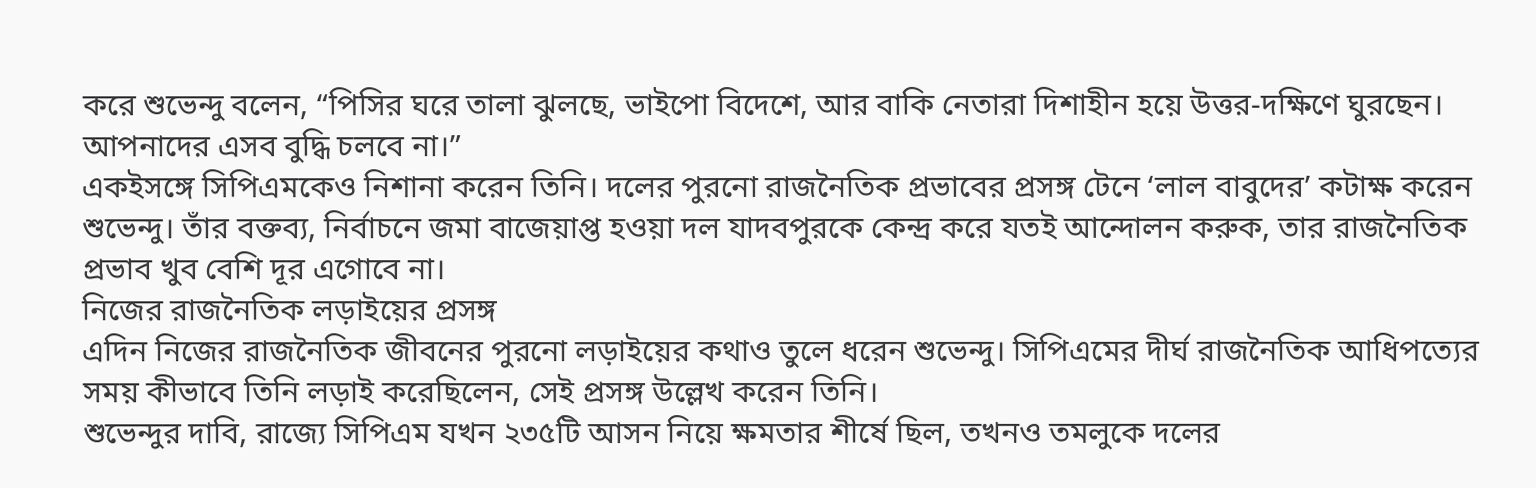করে শুভেন্দু বলেন, “পিসির ঘরে তালা ঝুলছে, ভাইপো বিদেশে, আর বাকি নেতারা দিশাহীন হয়ে উত্তর-দক্ষিণে ঘুরছেন। আপনাদের এসব বুদ্ধি চলবে না।”
একইসঙ্গে সিপিএমকেও নিশানা করেন তিনি। দলের পুরনো রাজনৈতিক প্রভাবের প্রসঙ্গ টেনে ‘লাল বাবুদের’ কটাক্ষ করেন শুভেন্দু। তাঁর বক্তব্য, নির্বাচনে জমা বাজেয়াপ্ত হওয়া দল যাদবপুরকে কেন্দ্র করে যতই আন্দোলন করুক, তার রাজনৈতিক প্রভাব খুব বেশি দূর এগোবে না।
নিজের রাজনৈতিক লড়াইয়ের প্রসঙ্গ
এদিন নিজের রাজনৈতিক জীবনের পুরনো লড়াইয়ের কথাও তুলে ধরেন শুভেন্দু। সিপিএমের দীর্ঘ রাজনৈতিক আধিপত্যের সময় কীভাবে তিনি লড়াই করেছিলেন, সেই প্রসঙ্গ উল্লেখ করেন তিনি।
শুভেন্দুর দাবি, রাজ্যে সিপিএম যখন ২৩৫টি আসন নিয়ে ক্ষমতার শীর্ষে ছিল, তখনও তমলুকে দলের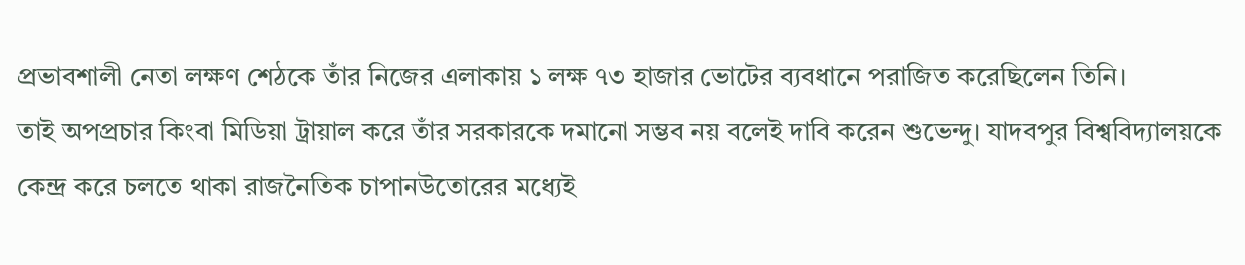প্রভাবশালী নেতা লক্ষণ শেঠকে তাঁর নিজের এলাকায় ১ লক্ষ ৭৩ হাজার ভোটের ব্যবধানে পরাজিত করেছিলেন তিনি।
তাই অপপ্রচার কিংবা মিডিয়া ট্রায়াল করে তাঁর সরকারকে দমানো সম্ভব নয় বলেই দাবি করেন শুভেন্দু। যাদবপুর বিশ্ববিদ্যালয়কে কেন্দ্র করে চলতে থাকা রাজনৈতিক চাপানউতোরের মধ্যেই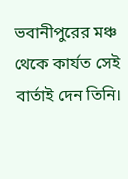ভবানীপুরের মঞ্চ থেকে কার্যত সেই বার্তাই দেন তিনি।